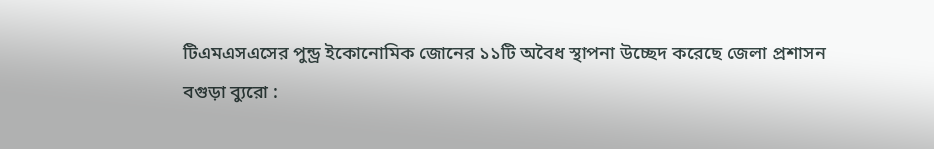টিএমএসএসের পুন্ড্র ইকোনোমিক জোনের ১১টি অবৈধ স্থাপনা উচ্ছেদ করেছে জেলা প্রশাসন
বগুড়া ব্যুরো :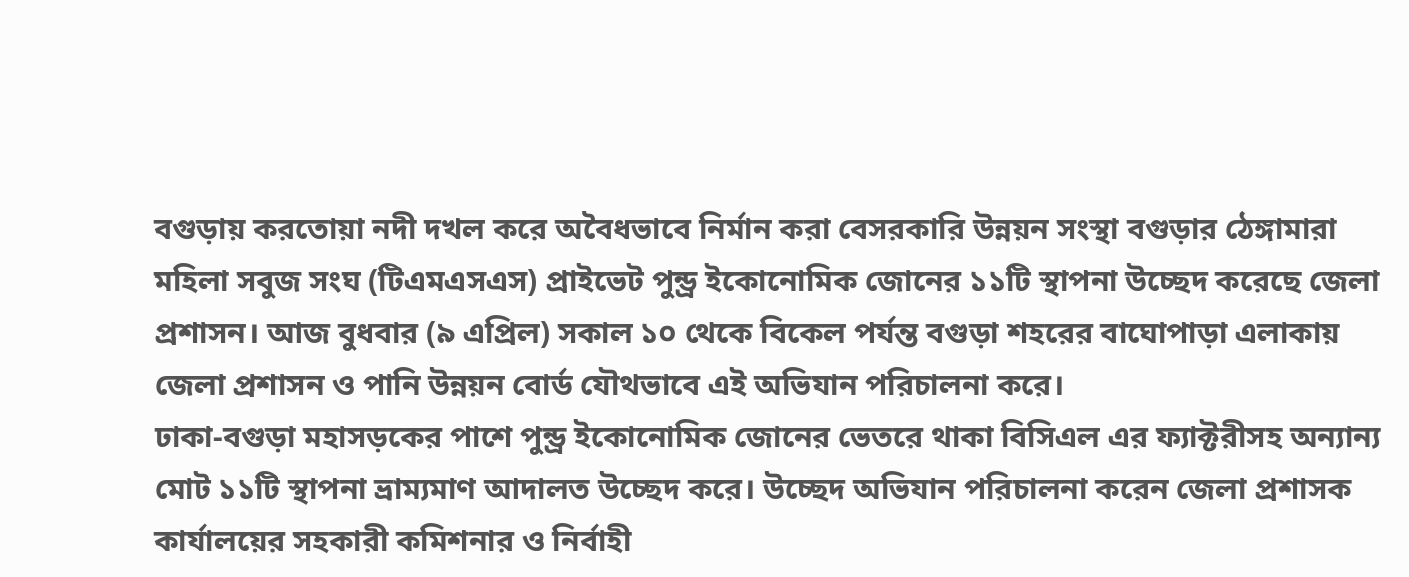বগুড়ায় করতোয়া নদী দখল করে অবৈধভাবে নির্মান করা বেসরকারি উন্নয়ন সংস্থা বগুড়ার ঠেঙ্গামারা মহিলা সবুজ সংঘ (টিএমএসএস) প্রাইভেট পুন্ড্র ইকোনোমিক জোনের ১১টি স্থাপনা উচ্ছেদ করেছে জেলা প্রশাসন। আজ বুধবার (৯ এপ্রিল) সকাল ১০ থেকে বিকেল পর্যন্ত বগুড়া শহরের বাঘোপাড়া এলাকায় জেলা প্রশাসন ও পানি উন্নয়ন বোর্ড যৌথভাবে এই অভিযান পরিচালনা করে।
ঢাকা-বগুড়া মহাসড়কের পাশে পুন্ড্র ইকোনোমিক জোনের ভেতরে থাকা বিসিএল এর ফ্যাক্টরীসহ অন্যান্য মোট ১১টি স্থাপনা ভ্রাম্যমাণ আদালত উচ্ছেদ করে। উচ্ছেদ অভিযান পরিচালনা করেন জেলা প্রশাসক কার্যালয়ের সহকারী কমিশনার ও নির্বাহী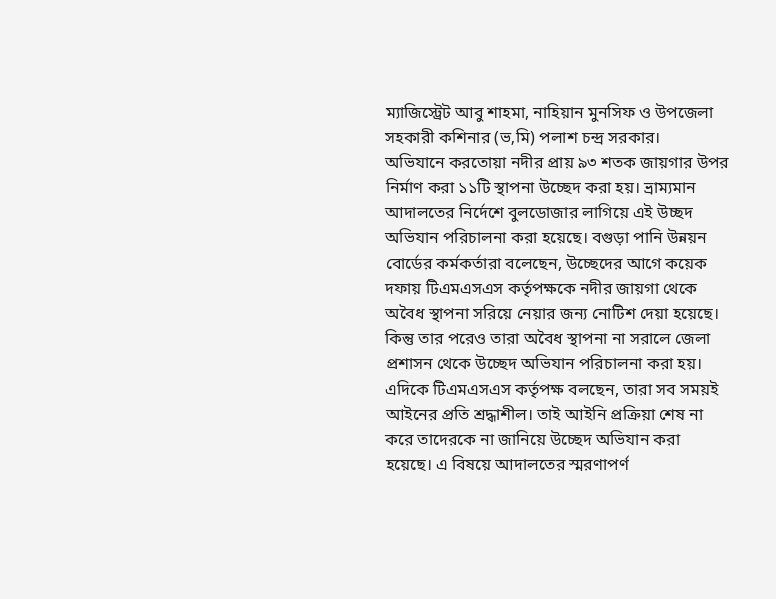ম্যাজিস্ট্রেট আবু শাহমা, নাহিয়ান মুনসিফ ও উপজেলা সহকারী কশিনার (ভ‚মি) পলাশ চন্দ্র সরকার।
অভিযানে করতোয়া নদীর প্রায় ৯৩ শতক জায়গার উপর নির্মাণ করা ১১টি স্থাপনা উচ্ছেদ করা হয়। ভ্রাম্যমান আদালতের নির্দেশে বুলডোজার লাগিয়ে এই উচ্ছদ অভিযান পরিচালনা করা হয়েছে। বগুড়া পানি উন্নয়ন বোর্ডের কর্মকর্তারা বলেছেন, উচ্ছেদের আগে কয়েক দফায় টিএমএসএস কর্তৃপক্ষকে নদীর জায়গা থেকে অবৈধ স্থাপনা সরিয়ে নেয়ার জন্য নোটিশ দেয়া হয়েছে। কিন্তু তার পরেও তারা অবৈধ স্থাপনা না সরালে জেলা প্রশাসন থেকে উচ্ছেদ অভিযান পরিচালনা করা হয়।
এদিকে টিএমএসএস কর্তৃপক্ষ বলছেন, তারা সব সময়ই আইনের প্রতি শ্রদ্ধাশীল। তাই আইনি প্রক্রিয়া শেষ না করে তাদেরকে না জানিয়ে উচ্ছেদ অভিযান করা হয়েছে। এ বিষয়ে আদালতের স্মরণাপর্ণ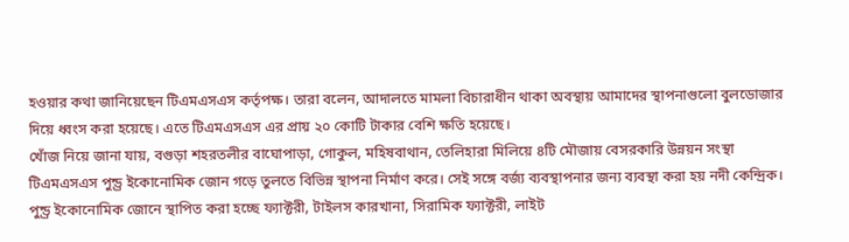হওয়ার কথা জানিয়েছেন টিএমএসএস কর্তৃপক্ষ। তারা বলেন, আদালতে মামলা বিচারাধীন থাকা অবস্থায় আমাদের স্থাপনাগুলো বুলডোজার দিয়ে ধ্বংস করা হয়েছে। এতে টিএমএসএস এর প্রায় ২০ কোটি টাকার বেশি ক্ষতি হয়েছে।
খোঁজ নিয়ে জানা যায়, বগুড়া শহরতলীর বাঘোপাড়া, গোকুল, মহিষবাথান, তেলিহারা মিলিয়ে ৪টি মৌজায় বেসরকারি উন্নয়ন সংস্থা টিএমএসএস পুন্ড্র ইকোনোমিক জোন গড়ে তুলতে বিভিন্ন স্থাপনা নির্মাণ করে। সেই সঙ্গে বর্জ্য ব্যবস্থাপনার জন্য ব্যবস্থা করা হয় নদী কেন্দ্রিক। পুন্ড্র ইকোনোমিক জোনে স্থাপিত করা হচ্ছে ফ্যাক্টরী, টাইলস কারখানা, সিরামিক ফ্যাক্টরী, লাইট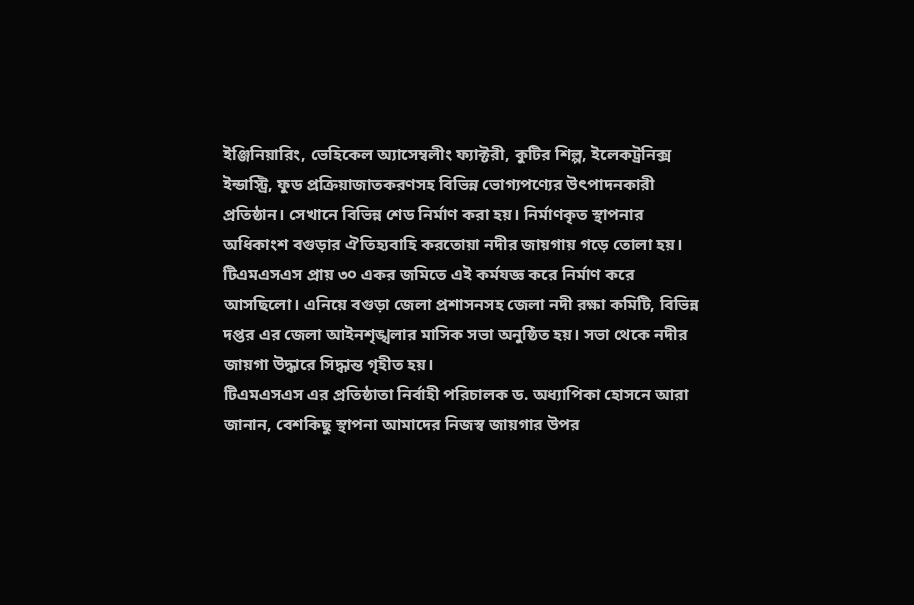ইঞ্জিনিয়ারিং, ভেহিকেল অ্যাসেম্বলীং ফ্যাক্টরী, কুটির শিল্প, ইলেকট্রনিক্স ইন্ডাস্ট্রি, ফুড প্রক্রিয়াজাতকরণসহ বিভিন্ন ভোগ্যপণ্যের উৎপাদনকারী প্রতিষ্ঠান। সেখানে বিভিন্ন শেড নির্মাণ করা হয়। নির্মাণকৃত স্থাপনার অধিকাংশ বগুড়ার ঐতিহ্যবাহি করতোয়া নদীর জায়গায় গড়ে তোলা হয়। টিএমএসএস প্রায় ৩০ একর জমিতে এই কর্মযজ্ঞ করে নির্মাণ করে আসছিলো। এনিয়ে বগুড়া জেলা প্রশাসনসহ জেলা নদী রক্ষা কমিটি, বিভিন্ন দপ্তর এর জেলা আইনশৃঙ্খলার মাসিক সভা অনুষ্ঠিত হয়। সভা থেকে নদীর জায়গা উদ্ধারে সিদ্ধান্ত গৃহীত হয়।
টিএমএসএস এর প্রতিষ্ঠাতা নির্বাহী পরিচালক ড. অধ্যাপিকা হোসনে আরা জানান, বেশকিছু স্থাপনা আমাদের নিজস্ব জায়গার উপর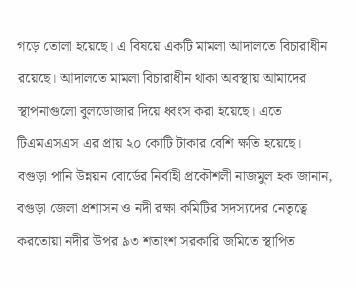গড়ে তোলা হয়েছে। এ বিষয়ে একটি মামলা আদালতে বিচারাধীন রয়েছে। আদালতে মামলা বিচারাধীন থাকা অবস্থায় আমাদের স্থাপনাগুলো বুলডোজার দিয়ে ধ্বংস করা হয়েছে। এতে টিএমএসএস এর প্রায় ২০ কোটি টাকার বেশি ক্ষতি হয়েছে।
বগুড়া পানি উন্নয়ন বোর্ডের নির্বাহী প্রকৌশলী নাজমুল হক জানান, বগুড়া জেলা প্রশাসন ও নদী রক্ষা কমিটির সদস্যদের নেতৃত্বে করতোয়া নদীর উপর ৯৩ শতাংশ সরকারি জমিতে স্থাপিত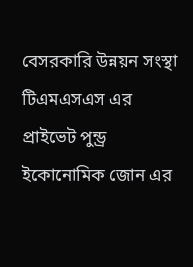বেসরকারি উন্নয়ন সংস্থা টিএমএসএস এর প্রাইভেট পুন্ড্র ইকোনোমিক জোন এর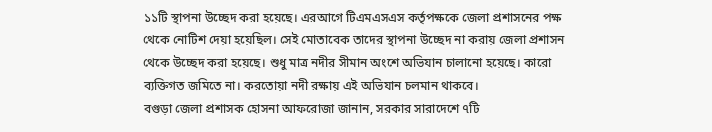১১টি স্থাপনা উচ্ছেদ করা হয়েছে। এরআগে টিএমএসএস কর্তৃপক্ষকে জেলা প্রশাসনের পক্ষ থেকে নোটিশ দেয়া হয়েছিল। সেই মোতাবেক তাদের স্থাপনা উচ্ছেদ না করায় জেলা প্রশাসন থেকে উচ্ছেদ করা হয়েছে। শুধু মাত্র নদীর সীমান অংশে অভিযান চালানো হয়েছে। কারো ব্যক্তিগত জমিতে না। করতোয়া নদী রক্ষায় এই অভিযান চলমান থাকবে।
বগুড়া জেলা প্রশাসক হোসনা আফরোজা জানান, সরকার সারাদেশে ৭টি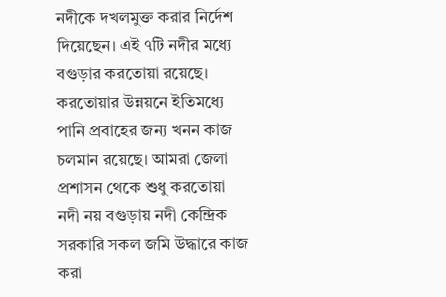নদীকে দখলমুক্ত করার নির্দেশ দিয়েছেন। এই ৭টি নদীর মধ্যে বগুড়ার করতোয়া রয়েছে। করতোয়ার উন্নয়নে ইতিমধ্যে পানি প্রবাহের জন্য খনন কাজ চলমান রয়েছে। আমরা জেলা প্রশাসন থেকে শুধু করতোয়া নদী নয় বগুড়ায় নদী কেন্দ্রিক সরকারি সকল জমি উদ্ধারে কাজ করা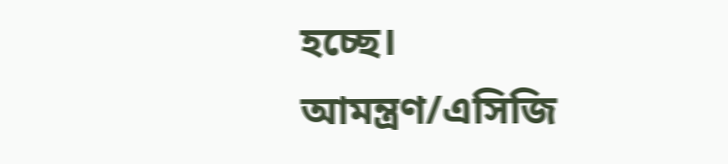হচ্ছে।
আমন্ত্রণ/এসিজি